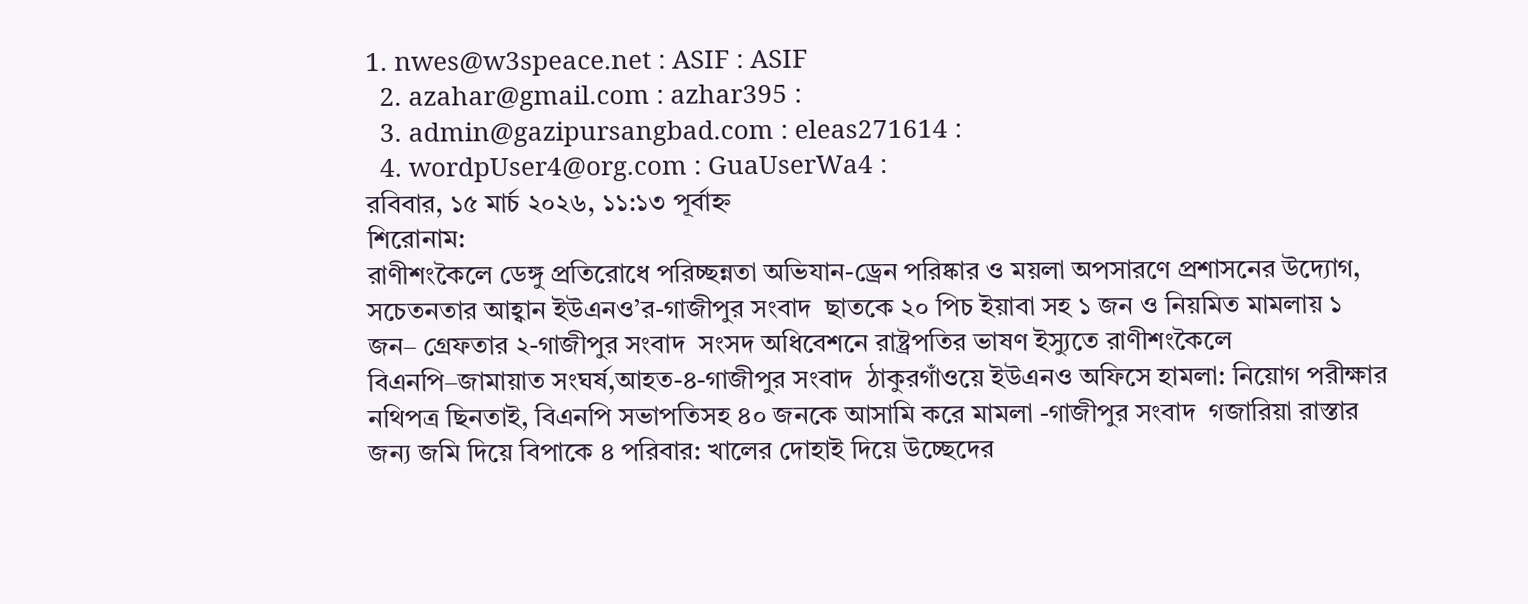1. nwes@w3speace.net : ASIF : ASIF
  2. azahar@gmail.com : azhar395 :
  3. admin@gazipursangbad.com : eleas271614 :
  4. wordpUser4@org.com : GuaUserWa4 :
রবিবার, ১৫ মার্চ ২০২৬, ১১:১৩ পূর্বাহ্ন
শিরোনাম:
রাণীশংকৈলে ডেঙ্গু প্রতিরোধে পরিচ্ছন্নতা অভিযান-ড্রেন পরিষ্কার ও ময়লা অপসারণে প্রশাসনের উদ্যোগ, সচেতনতার আহ্বান ইউএনও’র-গাজীপুর সংবাদ  ছাতকে ২০ পিচ ইয়াবা সহ ১ জন ও নিয়মিত মামলায় ১ জন– গ্রেফতার ২-গাজীপুর সংবাদ  সংসদ অধিবেশনে রাষ্ট্রপতির ভাষণ ইস্যুতে রাণীশংকৈলে বিএনপি–জামায়াত সংঘর্ষ,আহত-৪-গাজীপুর সংবাদ  ঠাকুরগাঁওয়ে ইউএনও অফিসে হামলা: নিয়োগ পরীক্ষার নথিপত্র ছিনতাই, বিএনপি সভাপতিসহ ৪০ জনকে আসামি করে মামলা -গাজীপুর সংবাদ  গজারিয়া রাস্তার জন্য জমি দিয়ে বিপাকে ৪ পরিবার: খালের দোহাই দিয়ে উচ্ছেদের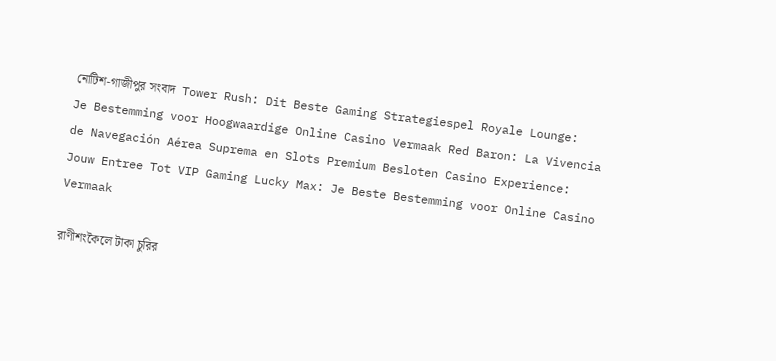নোটিশ-গাজীপুর সংবাদ  Tower Rush: Dit Beste Gaming Strategiespel Royale Lounge: Je Bestemming voor Hoogwaardige Online Casino Vermaak Red Baron: La Vivencia de Navegación Aérea Suprema en Slots Premium Besloten Casino Experience: Jouw Entree Tot VIP Gaming Lucky Max: Je Beste Bestemming voor Online Casino Vermaak

রাণীশংকৈলে টাকা চুরির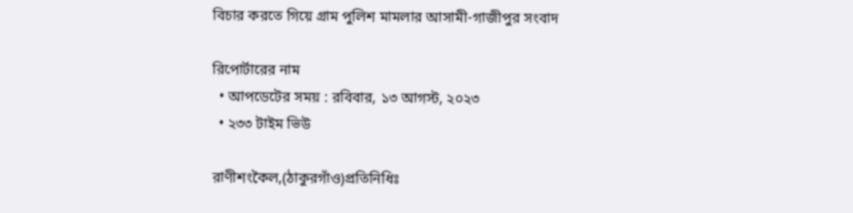বিচার করতে গিয়ে গ্রাম পুলিশ মামলার আসামী-গাজীপুর সংবাদ

রিপোর্টারের নাম
  • আপডেটের সময় : রবিবার, ১৩ আগস্ট, ২০২৩
  • ২৩৩ টাইম ভিউ

রাণীশংকৈল,(ঠাকুরগাঁও)প্রতিনিধিঃ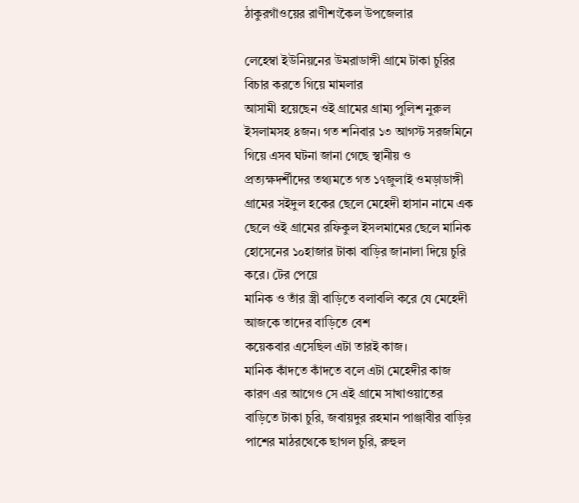ঠাকুরগাঁওয়ের রাণীশংকৈল উপজেলার

লেহেম্বা ইউনিয়নের উমরাডাঙ্গী গ্রামে টাকা চুরির বিচার করতে গিয়ে মামলার
আসামী হয়েছেন ওই গ্রামের গ্রাম্য পুলিশ নুরুল ইসলামসহ ৪জন। গত শনিবার ১৩ আগস্ট সরজমিনে গিয়ে এসব ঘটনা জানা গেছে স্থানীয় ও প্রত্যক্ষদর্শীদের তথ্যমতে গত ১৭জুলাই ওমড়াডাঙ্গী গ্রামের সইদুল হকের ছেলে মেহেদী হাসান নামে এক ছেলে ওই গ্রামের রফিকুল ইসলমামের ছেলে মানিক হোসেনের ১০হাজার টাকা বাড়ির জানালা দিয়ে চুরি করে। টের পেয়ে
মানিক ও তাঁর স্ত্রী বাড়িতে বলাবলি করে যে মেহেদী আজকে তাদের বাড়িতে বেশ
কয়েকবার এসেছিল এটা তারই কাজ।
মানিক কাঁদতে কাঁদতে বলে এটা মেহেদীর কাজ কারণ এর আগেও সে এই গ্রামে সাখাওয়াতের বাড়িতে টাকা চুরি, জবায়দুর রহমান পাঞ্জাবীর বাড়ির পাশের মাঠরথেকে ছাগল চুরি, রুহুল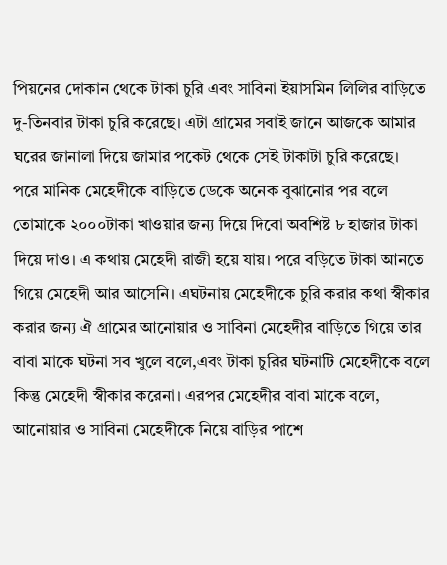পিয়নের দোকান থেকে টাকা চুরি এবং সাবিনা ইয়াসমিন লিলির বাড়িতে দু-তিনবার টাকা চুরি করেছে। এটা গ্রামের সবাই জানে আজকে আমার ঘরের জানালা দিয়ে জামার পকেট থেকে সেই টাকাটা চুরি করেছে।
পরে মানিক মেহেদীকে বাড়িতে ডেকে অনেক বুঝানোর পর বলে তোমাকে ২০০০টাকা খাওয়ার জন্য দিয়ে দিবো অবশিষ্ট ৮ হাজার টাকা দিয়ে দাও। এ কথায় মেহেদী রাজী হয়ে যায়। পরে বড়িতে টাকা আনতে গিয়ে মেহেদী আর আসেনি। এঘটনায় মেহেদীকে চুরি করার কথা স্বীকার করার জন্য ঐ গ্রামের আনোয়ার ও সাবিনা মেহেদীর বাড়িতে গিয়ে তার বাবা মাকে ঘটনা সব খুলে বলে,এবং টাকা চুরির ঘটনাটি মেহেদীকে বলে কিন্তু মেহেদী স্বীকার করেনা। এরপর মেহেদীর বাবা মাকে বলে, আনোয়ার ও সাবিনা মেহেদীকে নিয়ে বাড়ির পাশে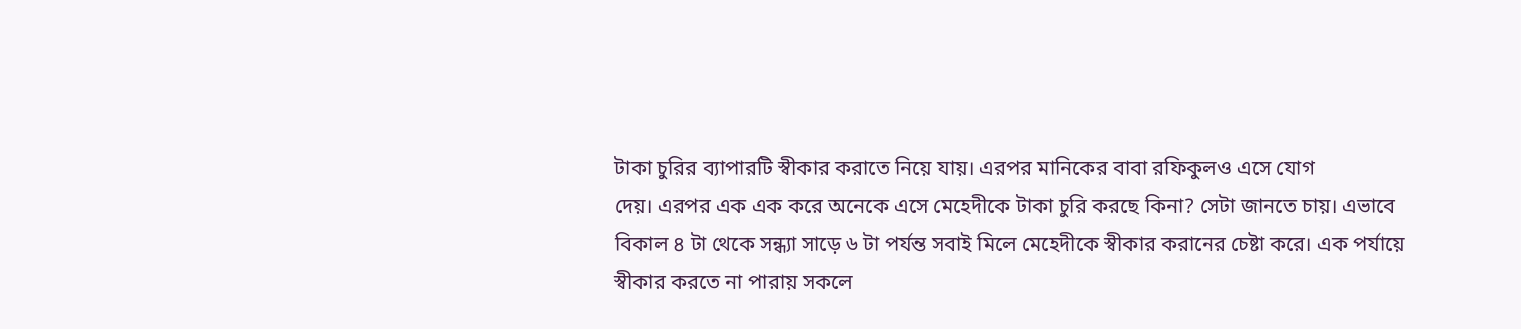টাকা চুরির ব্যাপারটি স্বীকার করাতে নিয়ে যায়। এরপর মানিকের বাবা রফিকুলও এসে যোগ
দেয়। এরপর এক এক করে অনেকে এসে মেহেদীকে টাকা চুরি করছে কিনা? সেটা জানতে চায়। এভাবে বিকাল ৪ টা থেকে সন্ধ্যা সাড়ে ৬ টা পর্যন্ত সবাই মিলে মেহেদীকে স্বীকার করানের চেষ্টা করে। এক পর্যায়ে স্বীকার করতে না পারায় সকলে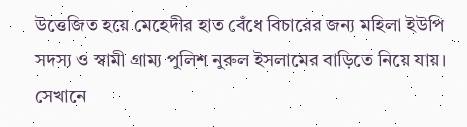উত্তেজিত হয়ে মেহেদীর হাত বেঁধে বিচারের জন্য মহিলা ইউপি সদস্য ও স্বামী গ্রাম্য পুলিশ নুরুল ইসলামের বাড়িতে নিয়ে যায়। সেখানে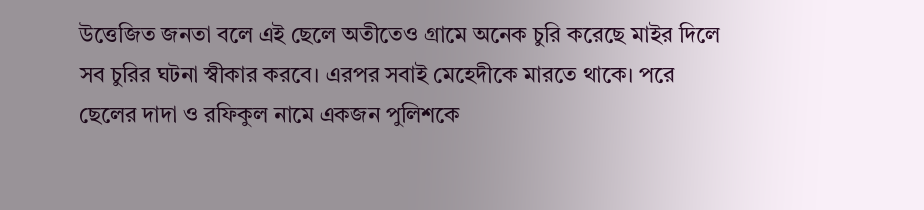উত্তেজিত জনতা বলে এই ছেলে অতীতেও গ্রামে অনেক চুরি করেছে মাইর দিলে সব চুরির ঘটনা স্বীকার করবে। এরপর সবাই মেহেদীকে মারতে থাকে। পরে ছেলের দাদা ও রফিকুল নামে একজন পুলিশকে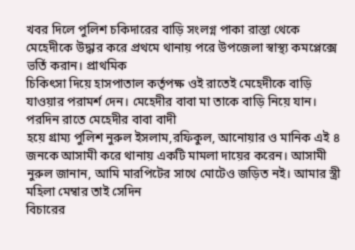খবর দিলে পুলিশ চকিদারের বাড়ি সংলগ্ন পাকা রাস্তা থেকে মেহেদীকে উদ্ধার করে প্রথমে থানায় পরে উপজেলা স্বাস্থ্য কমপ্লেক্সে ভর্তি করান। প্রাথমিক
চিকিৎসা দিয়ে হাসপাতাল কর্তৃপক্ষ ওই রাতেই মেহেদীকে বাড়ি যাওয়ার পরামর্শ দেন। মেহেদীর বাবা মা তাকে বাড়ি নিয়ে যান। পরদিন রাতে মেহেদীর বাবা বাদী
হয়ে গ্রাম্য পুলিশ নুরুল ইসলাম,রফিকুল, আনোয়ার ও মানিক এই ৪ জনকে আসামী করে থানায় একটি মামলা দায়ের করেন। আসামী নুরুল জানান, আমি মারপিটের সাথে মোটেও জড়িত নই। আমার স্ত্রী মহিলা মেম্বার তাই সেদিন
বিচারের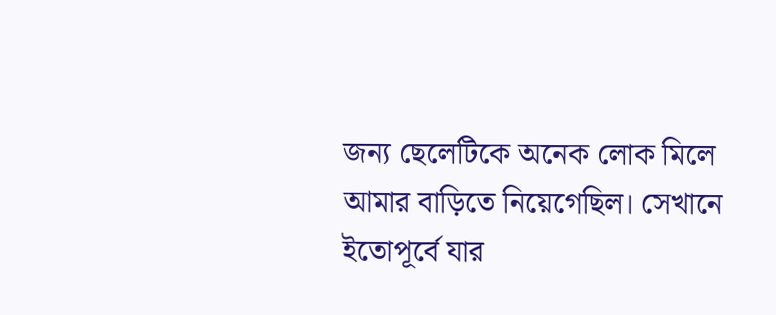জন্য ছেলেটিকে অনেক লোক মিলে আমার বাড়িতে নিয়েগেছিল। সেখানে ইতোপূর্বে যার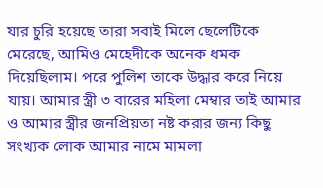যার চুরি হয়েছে তারা সবাই মিলে ছেলেটিকে মেরেছে, আমিও মেহেদীকে অনেক ধমক দিয়েছিলাম। পরে পুলিশ তাকে উদ্ধার করে নিয়ে যায়। আমার স্ত্রী ৩ বারের মহিলা মেম্বার তাই আমার ও আমার স্ত্রীর জনপ্রিয়তা নষ্ট করার জন্য কিছু সংখ্যক লোক আমার নামে মামলা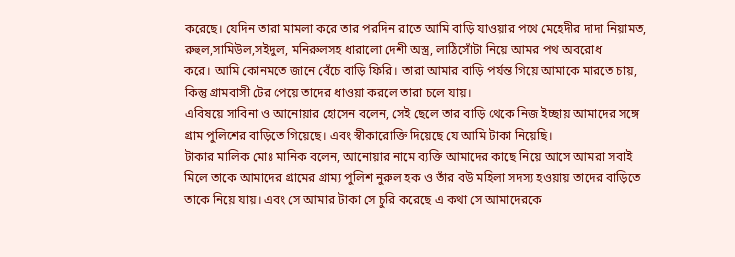করেছে। যেদিন তারা মামলা করে তার পরদিন রাতে আমি বাড়ি যাওয়ার পথে মেহেদীর দাদা নিয়ামত, রুহুল,সামিউল,সইদুল, মনিরুলসহ ধারালো দেশী অস্ত্র, লাঠিসোঁটা নিয়ে আমর পথ অবরোধ
করে। আমি কোনমতে জানে বেঁচে বাড়ি ফিরি। তারা আমার বাড়ি পর্যন্ত গিয়ে আমাকে মারতে চায়, কিন্তু গ্রামবাসী টের পেয়ে তাদের ধাওয়া করলে তারা চলে যায়।
এবিষয়ে সাবিনা ও আনোয়ার হোসেন বলেন, সেই ছেলে তার বাড়ি থেকে নিজ ইচ্ছায় আমাদের সঙ্গে গ্রাম পুলিশের বাড়িতে গিয়েছে। এবং স্বীকারোক্তি দিয়েছে যে আমি টাকা নিয়েছি।
টাকার মালিক মোঃ মানিক বলেন, আনোয়ার নামে ব্যক্তি আমাদের কাছে নিয়ে আসে আমরা সবাই মিলে তাকে আমাদের গ্রামের গ্রাম্য পুলিশ নুরুল হক ও তাঁর বউ মহিলা সদস্য হওয়ায় তাদের বাড়িতে তাকে নিয়ে যায়। এবং সে আমার টাকা সে চুরি করেছে এ কথা সে আমাদেরকে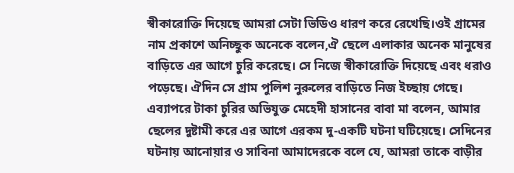স্বীকারোক্তি দিয়েছে আমরা সেটা ভিডিও ধারণ করে রেখেছি।ওই গ্রামের নাম প্রকাশে অনিচ্ছুক অনেকে বলেন,ঐ ছেলে এলাকার অনেক মানুষের বাড়িতে এর আগে চুরি করেছে। সে নিজে স্বীকারোক্তি দিয়েছে এবং ধরাও পড়েছে। ঐদিন সে গ্রাম পুলিশ নুরুলের বাড়িতে নিজ ইচ্ছায় গেছে।
এব্যাপরে টাকা চুরির অভিযুক্ত মেহেদী হাসানের বাবা মা বলেন, আমার ছেলের দুষ্টামী করে এর আগে এরকম দু-একটি ঘটনা ঘটিয়েছে। সেদিনের ঘটনায় আনোয়ার ও সাবিনা আমাদেরকে বলে যে, আমরা তাকে বাড়ীর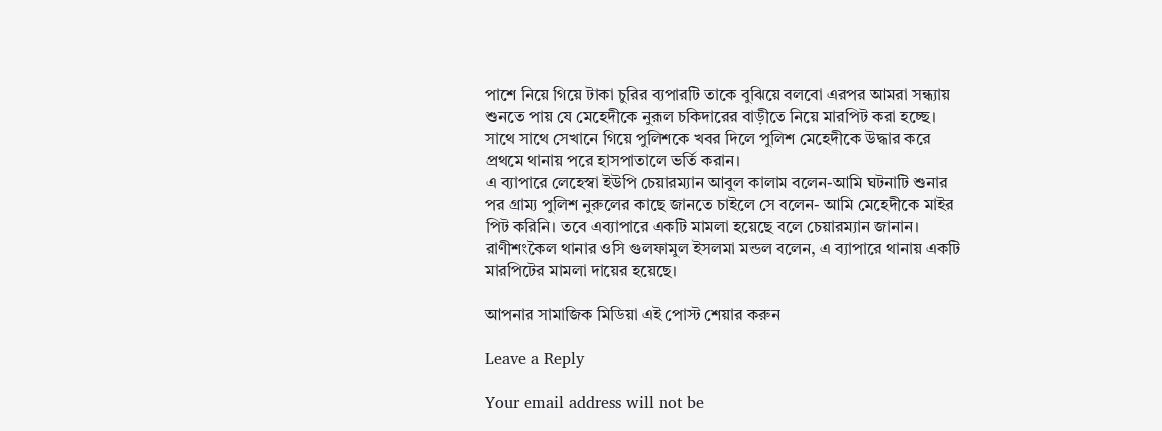পাশে নিয়ে গিয়ে টাকা চুরির ব্যপারটি তাকে বুঝিয়ে বলবো এরপর আমরা সন্ধ্যায় শুনতে পায় যে মেহেদীকে নুরূল চকিদারের বাড়ীতে নিয়ে মারপিট করা হচ্ছে। সাথে সাথে সেখানে গিয়ে পুলিশকে খবর দিলে পুলিশ মেহেদীকে উদ্ধার করে প্রথমে থানায় পরে হাসপাতালে ভর্তি করান।
এ ব্যাপারে লেহেস্বা ইউপি চেয়ারম্যান আবুল কালাম বলেন-আমি ঘটনাটি শুনার পর গ্রাম্য পুলিশ নুরুলের কাছে জানতে চাইলে সে বলেন- আমি মেহেদীকে মাইর পিট করিনি। তবে এব্যাপারে একটি মামলা হয়েছে বলে চেয়ারম্যান জানান।
রাণীশংকৈল থানার ওসি গুলফামুল ইসলমা মন্ডল বলেন, এ ব্যাপারে থানায় একটি মারপিটের মামলা দায়ের হয়েছে।

আপনার সামাজিক মিডিয়া এই পোস্ট শেয়ার করুন

Leave a Reply

Your email address will not be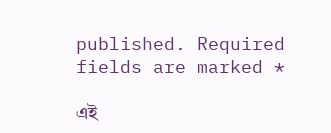published. Required fields are marked *

এই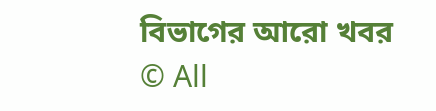বিভাগের আরো খবর
© All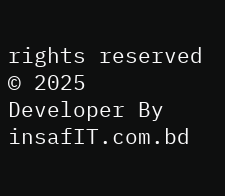rights reserved © 2025
Developer By insafIT.com.bd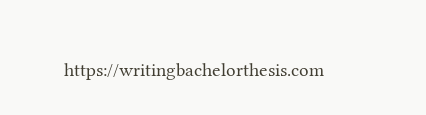https://writingbachelorthesis.com